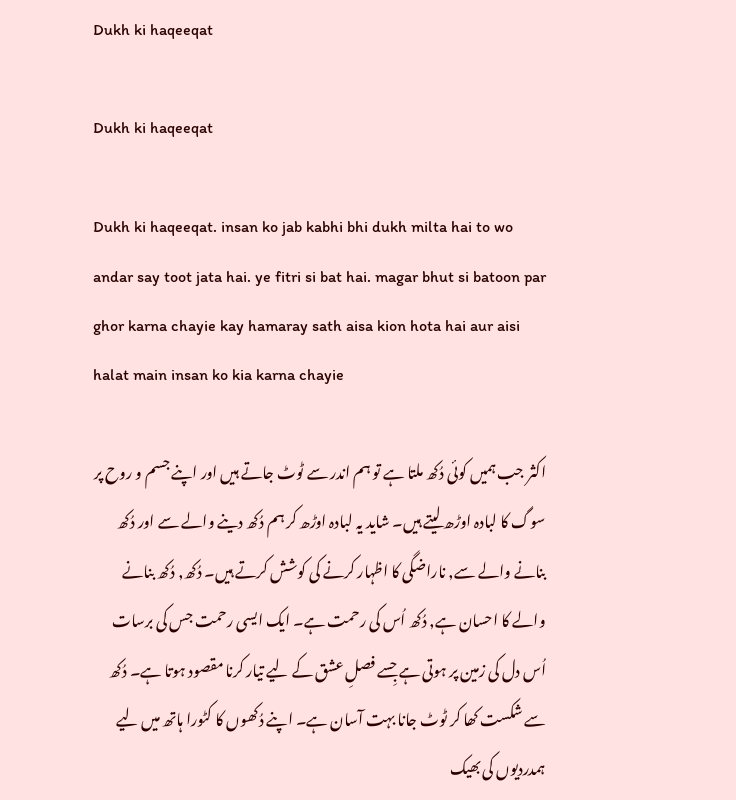Dukh ki haqeeqat

Dukh ki haqeeqat

Dukh ki haqeeqat. insan ko jab kabhi bhi dukh milta hai to wo andar say toot jata hai. ye fitri si bat hai. magar bhut si batoon par ghor karna chayie kay hamaray sath aisa kion hota hai aur aisi halat main insan ko kia karna chayie

اکثر جب ہمیں کوئی دُکھ ملتا ہے تو ہم اندر سے ٹوٹ جاتے ہیں اور اپنے جسم و روح پر سوگ کا لبادہ اوڑھ لیتے ہیں۔ شاید یہ لبادہ اوڑھ کر ہم دُکھ دینے والے سے اور دُکھ بنانے والے سے, ناراضگی کا اظہار کرنے کی کوشش کرتے ہیں۔ دُکھ, دُکھ بنانے والے کا احسان ہے, دُکھ اُس کی رحمت ہے۔ ایک ایسی رحمت جس کی برسات اُس دل کی زمین پر ہوتی ہے جِسے فصلِ عشق کے لیے تیار کرنا مقصود ہوتا ہے۔ دُکھ سے شکست کھا کر ٹوٹ جانا بہت آسان ہے۔ اپنے دُکھوں کا کٹورا ہاتھ میں لیے ہمدردیوں کی بھیک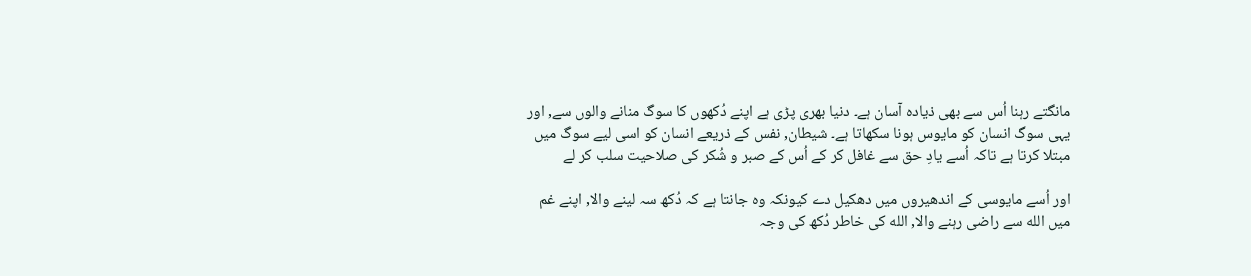مانگتے رہنا اُس سے بھی ذیادہ آسان ہے۔ دنیا بھری پڑی ہے اپنے دُکھوں کا سوگ منانے والوں سے, اور یہی سوگ انسان کو مایوس ہونا سکھاتا ہے۔ شیطان, نفس کے ذریعے انسان کو اسی لیے سوگ میں مبتلا کرتا ہے تاکہ اُسے یادِ حق سے غافل کر کے اُس کے صبر و شُکر کی صلاحیت سلب کر لے

اور اُسے مایوسی کے اندھیروں میں دھکیل دے کیونکہ وہ جانتا ہے کہ دُکھ سہ لینے والا, اپنے غم میں الله سے راضی رہنے والا, الله کی خاطر دُکھ کی وجہ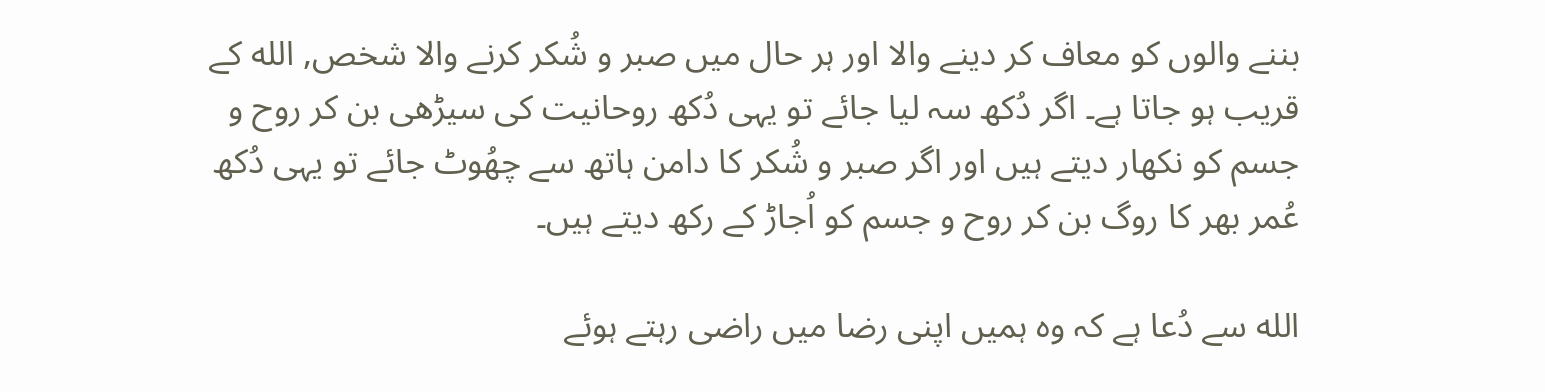بننے والوں کو معاف کر دینے والا اور ہر حال میں صبر و شُکر کرنے والا شخص, الله کے قریب ہو جاتا ہے۔ اگر دُکھ سہ لیا جائے تو یہی دُکھ روحانیت کی سیڑھی بن کر روح و جسم کو نکھار دیتے ہیں اور اگر صبر و شُکر کا دامن ہاتھ سے چھُوٹ جائے تو یہی دُکھ عُمر بھر کا روگ بن کر روح و جسم کو اُجاڑ کے رکھ دیتے ہیں۔

الله سے دُعا ہے کہ وہ ہمیں اپنی رضا میں راضی رہتے ہوئے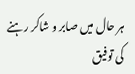ہر حال میں صابر و شاکر رہنے کی توفیق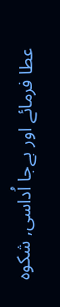عطا فرمائے اور بےجا اُداسی, شکوہ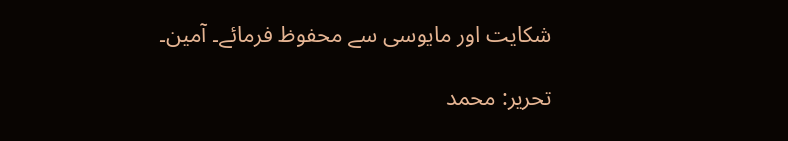شکایت اور مایوسی سے محفوظ فرمائے۔ آمین۔

تحریر: محمد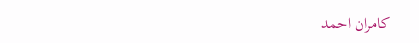کامران احمد